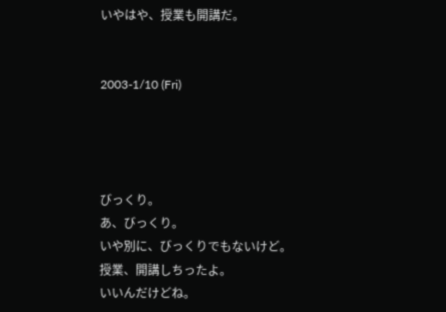いやはや、授業も開講だ。


2003-1/10 (Fri)




びっくり。
あ、びっくり。
いや別に、びっくりでもないけど。
授業、開講しちったよ。
いいんだけどね。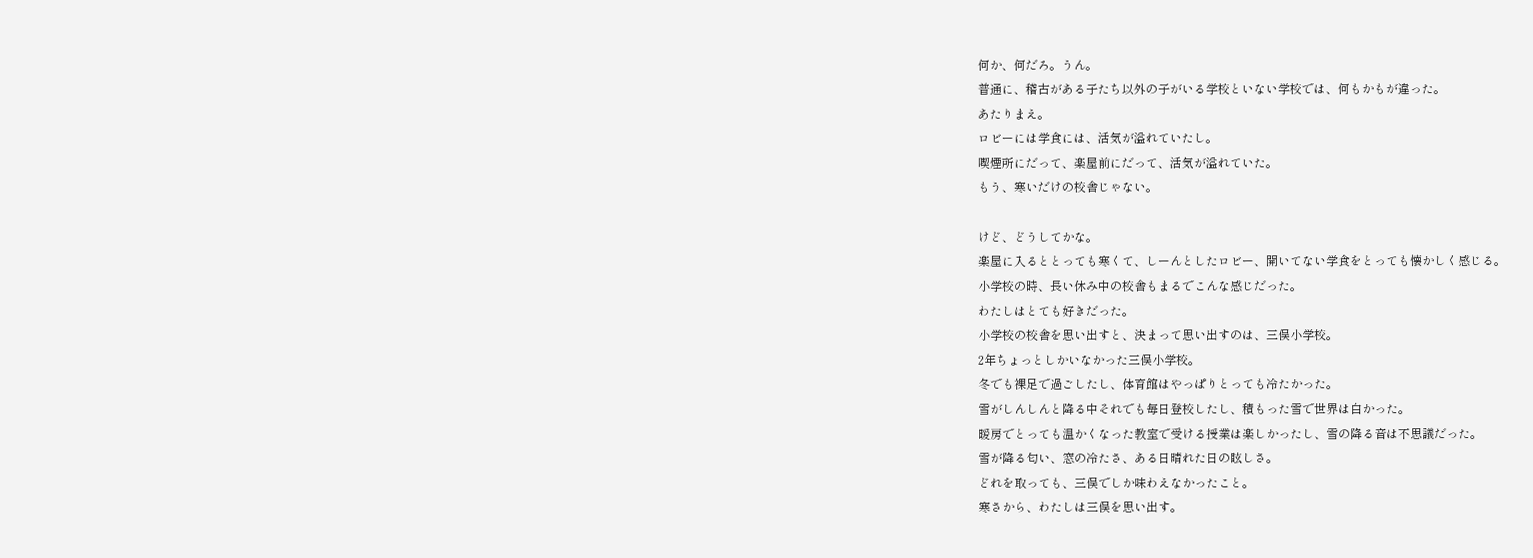何か、何だろ。うん。
普通に、稽古がある子たち以外の子がいる学校といない学校では、何もかもが違った。
あたりまえ。
ロビーには学食には、活気が溢れていたし。
喫煙所にだって、楽屋前にだって、活気が溢れていた。
もう、寒いだけの校舎じゃない。

けど、どうしてかな。
楽屋に入るととっても寒くて、しーんとしたロビー、開いてない学食をとっても懐かしく感じる。
小学校の時、長い休み中の校舎もまるでこんな感じだった。
わたしはとても好きだった。
小学校の校舎を思い出すと、決まって思い出すのは、三俣小学校。
2年ちょっとしかいなかった三俣小学校。
冬でも裸足で過ごしたし、体育館はやっぱりとっても冷たかった。
雪がしんしんと降る中それでも毎日登校したし、積もった雪で世界は白かった。
暖房でとっても温かくなった教室で受ける授業は楽しかったし、雪の降る音は不思議だった。
雪が降る匂い、窓の冷たさ、ある日晴れた日の眩しさ。
どれを取っても、三俣でしか味わえなかったこと。
寒さから、わたしは三俣を思い出す。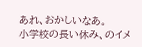あれ、おかしいなあ。
小学校の長い休み、のイメ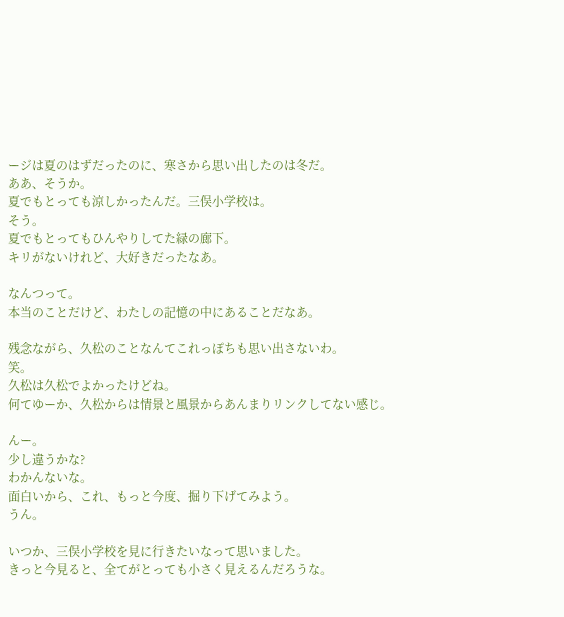ージは夏のはずだったのに、寒さから思い出したのは冬だ。
ああ、そうか。
夏でもとっても涼しかったんだ。三俣小学校は。
そう。
夏でもとってもひんやりしてた緑の廊下。
キリがないけれど、大好きだったなあ。

なんつって。
本当のことだけど、わたしの記憶の中にあることだなあ。

残念ながら、久松のことなんてこれっぽちも思い出さないわ。
笑。
久松は久松でよかったけどね。
何てゆーか、久松からは情景と風景からあんまりリンクしてない感じ。

んー。
少し違うかな?
わかんないな。
面白いから、これ、もっと今度、掘り下げてみよう。
うん。

いつか、三俣小学校を見に行きたいなって思いました。
きっと今見ると、全てがとっても小さく見えるんだろうな。